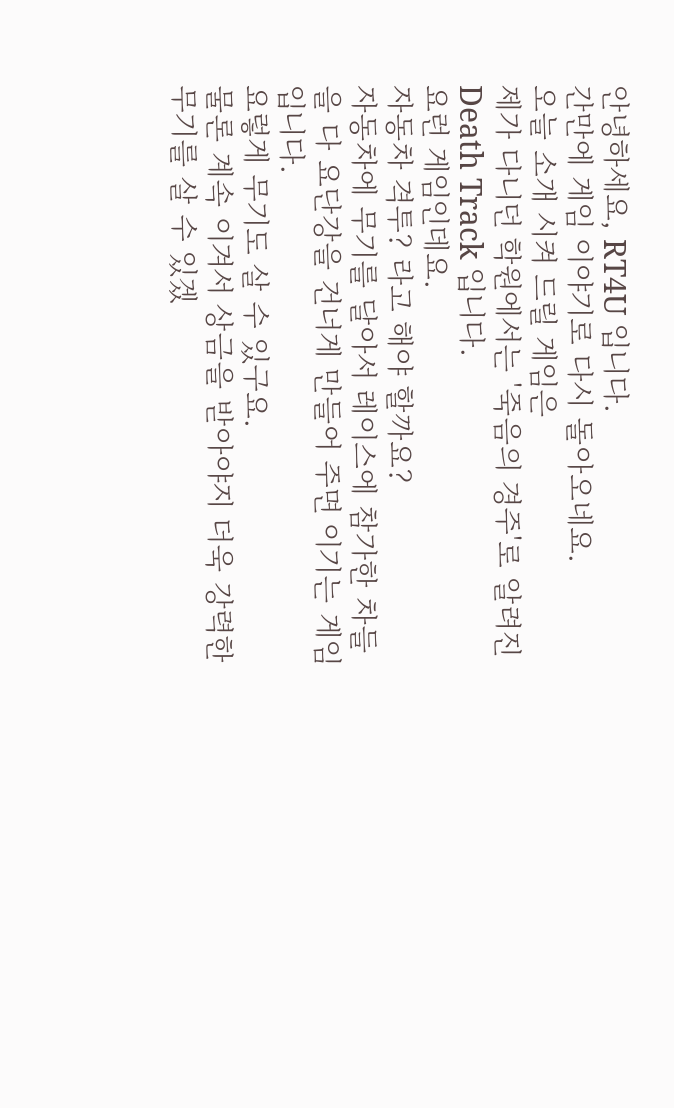안녕하세요, RT4U 입니다.
간만에 게임 이야기로 다시 돌아오네요.
오늘 소개 시켜 드릴 게임은
제가 다니던 학원에서는 '죽음의 경주'로 알려진 Death Track 입니다.
요런 게임인데요.
자동차 격투? 라고 해야 할까요?
자동차에 무기를 달아서 레이스에 참가한 차들을 다 요단강을 건너게 만들어 주면 이기는 게임입니다.
요렇게 무기도 살 수 있구요.
물론 계속 이겨서 상금을 받아야지 더욱 강력한 무기를 살 수 있겠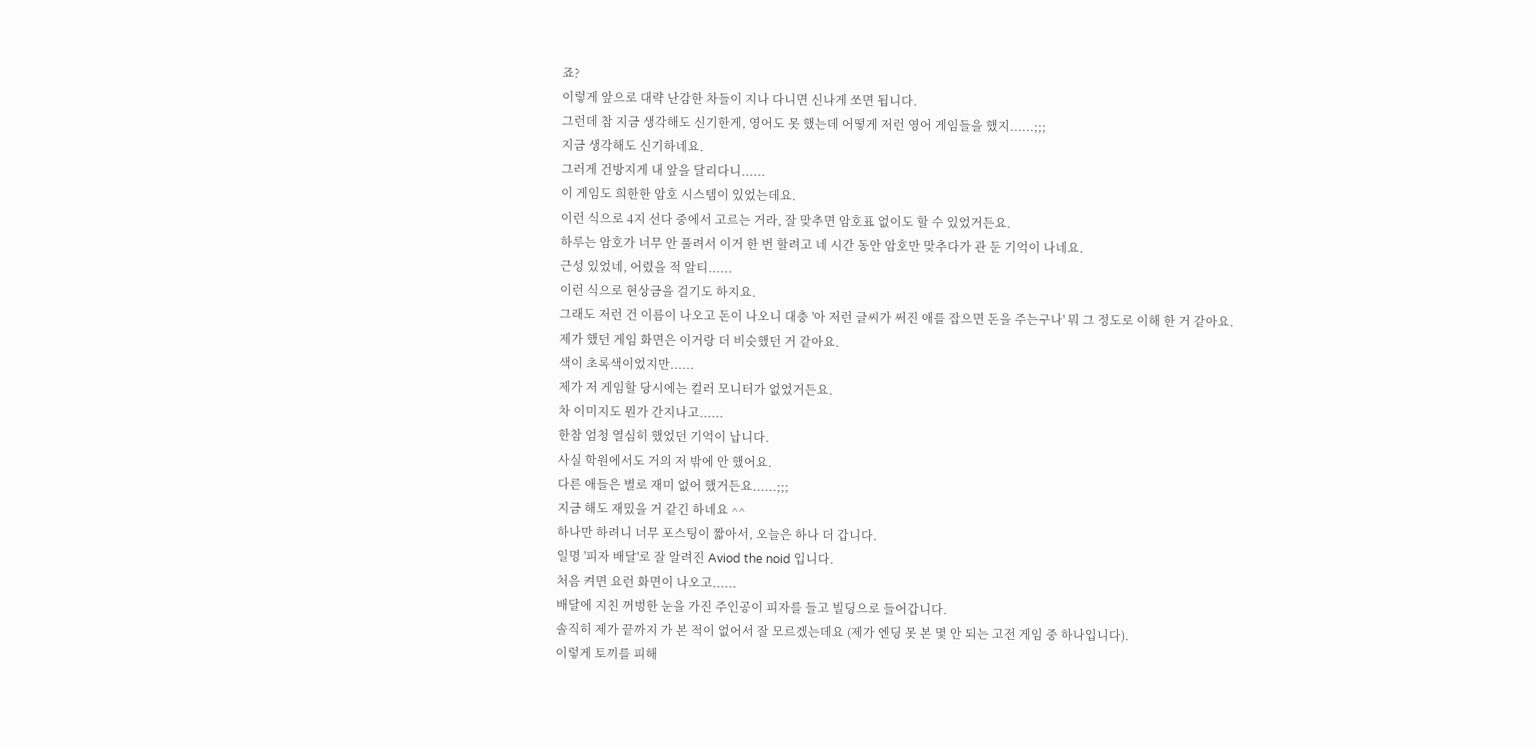죠?
이렇게 앞으로 대략 난감한 차들이 지나 다니면 신나게 쏘면 됩니다.
그런데 참 지금 생각해도 신기한게, 영어도 못 했는데 어떻게 저런 영어 게임들을 했지......;;;
지금 생각해도 신기하네요.
그러게 건방지게 내 앞을 달리다니......
이 게임도 희한한 암호 시스템이 있었는데요.
이런 식으로 4지 선다 중에서 고르는 거라, 잘 맞추면 암호표 없이도 할 수 있었거든요.
하루는 암호가 너무 안 풀려서 이거 한 번 할려고 네 시간 동안 암호만 맞추다가 관 둔 기억이 나네요.
근성 있었네, 어렸을 적 알티......
이런 식으로 현상금을 걸기도 하지요.
그래도 저런 건 이름이 나오고 돈이 나오니 대충 '아 저런 글씨가 써진 애를 잡으면 돈을 주는구나' 뭐 그 정도로 이해 한 거 같아요.
제가 했던 게임 화면은 이거랑 더 비슷했던 거 같아요.
색이 초록색이었지만......
제가 저 게임할 당시에는 컬러 모니터가 없었거든요.
차 이미지도 뭔가 간지나고......
한참 엄청 열심히 했었던 기억이 납니다.
사실 학원에서도 거의 저 밖에 안 했어요.
다른 애들은 별로 재미 없어 했거든요......;;;
지금 해도 재밌을 거 같긴 하네요 ^^
하나만 하려니 너무 포스팅이 짧아서, 오늘은 하나 더 갑니다.
일명 '피자 배달'로 잘 알려진 Aviod the noid 입니다.
처음 켜면 요런 화면이 나오고......
배달에 지친 꺼벙한 눈을 가진 주인공이 피자를 들고 빌딩으로 들어갑니다.
솔직히 제가 끝까지 가 본 적이 없어서 잘 모르겠는데요 (제가 엔딩 못 본 몇 안 되는 고전 게임 중 하나입니다).
이렇게 토끼를 피해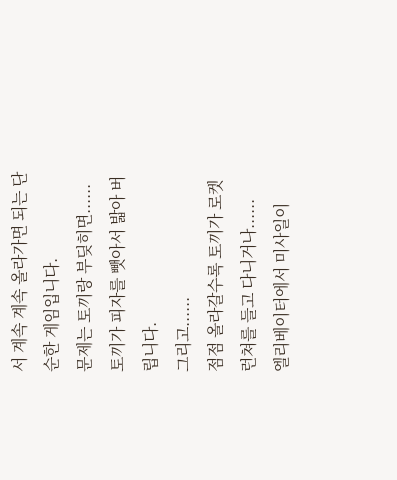서 계속 계속 올라가면 되는 단순한 게임입니다.
문제는 토끼랑 부딪히면......
토끼가 피자를 뺏아서 밟아 버립니다.
그리고......
점점 올라갈수록 토끼가 로켓 런쳐를 들고 다니거나......
엘리베이터에서 미사일이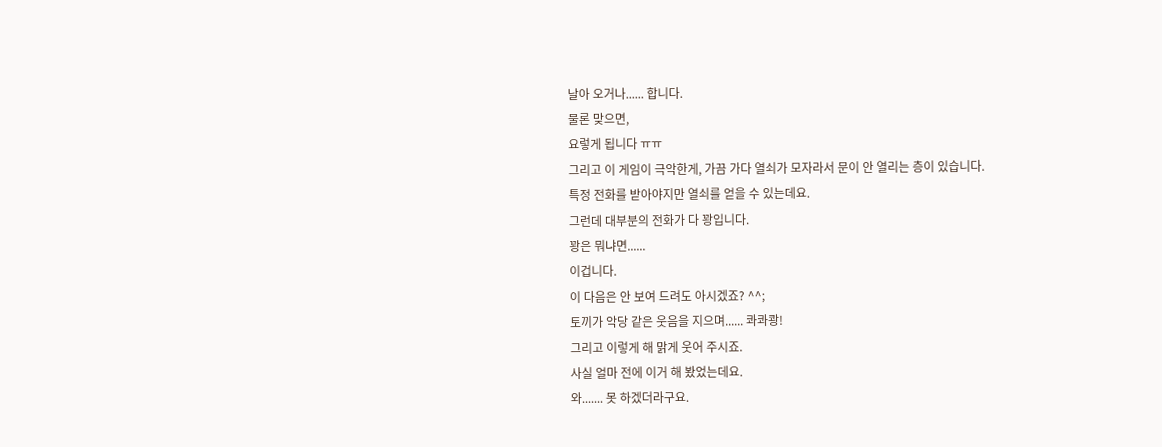날아 오거나...... 합니다.
물론 맞으면,
요렇게 됩니다 ㅠㅠ
그리고 이 게임이 극악한게, 가끔 가다 열쇠가 모자라서 문이 안 열리는 층이 있습니다.
특정 전화를 받아야지만 열쇠를 얻을 수 있는데요.
그런데 대부분의 전화가 다 꽝입니다.
꽝은 뭐냐면......
이겁니다.
이 다음은 안 보여 드려도 아시겠죠? ^^;
토끼가 악당 같은 웃음을 지으며...... 콰콰쾅!
그리고 이렇게 해 맑게 웃어 주시죠.
사실 얼마 전에 이거 해 봤었는데요.
와....... 못 하겠더라구요.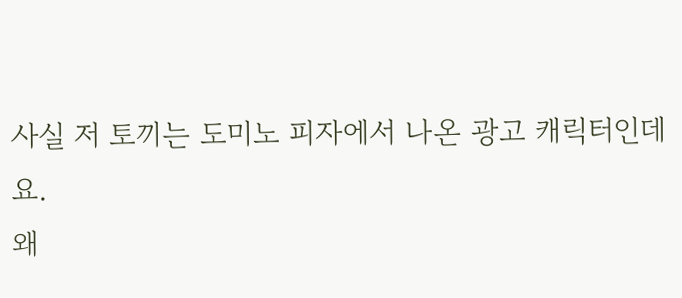사실 저 토끼는 도미노 피자에서 나온 광고 캐릭터인데요.
왜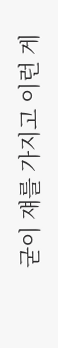굳이 쟤를 가지고 이런 게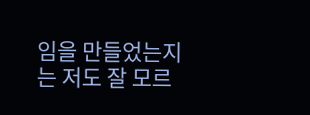임을 만들었는지는 저도 잘 모르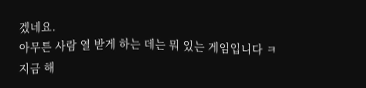겠네요.
아무튼 사람 열 받게 하는 데는 뭐 있는 게임입니다 ㅋ
지금 해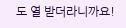도 열 받더라니까요!